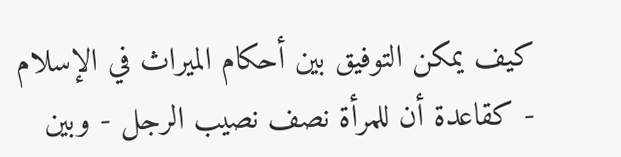كيف يمكن التوفيق بين أحكام الميراث في الإسلام - كقاعدة أن للمرأة نصف نصيب الرجل - وبين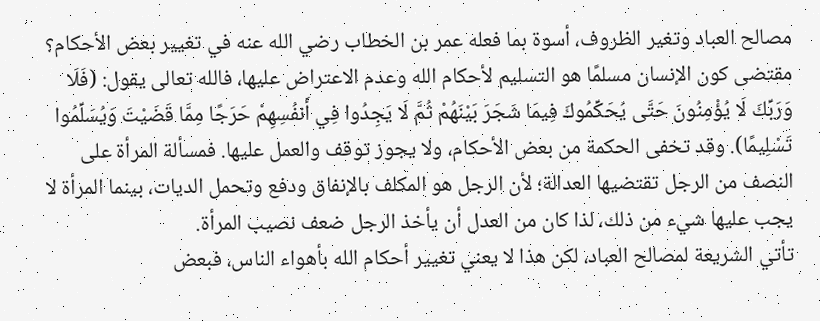مصالح العباد وتغير الظروف، أسوة بما فعله عمر بن الخطاب رضي الله عنه في تغيير بعض الأحكام؟
مقتضى كون الإنسان مسلمًا هو التسليم لأحكام الله وعدم الاعتراض عليها، فالله تعالى يقول: (فَلَا وَرَبِّكَ لَا يُؤْمِنُونَ حَتَّى يُحَكِّمُوكَ فِيمَا شَجَرَ بَيْنَهُمْ ثُمَّ لَا يَجِدُوا فِي أَنفُسِهِمْ حَرَجًا مِمَّا قَضَيْتَ وَيُسَلِّمُوا تَسْلِيمًا). وقد تخفى الحكمة من بعض الأحكام، ولا يجوز توقف والعمل عليها. فمسألة المرأة على النصف من الرجل تقتضيها العدالة؛ لأن الرجل هو المكلف بالإنفاق ودفع وتحمل الديات، بينما المرأة لا يجب عليها شيء من ذلك، لذا كان من العدل أن يأخذ الرجل ضعف نصيب المرأة.
تأتي الشريعة لمصالح العباد، لكن هذا لا يعني تغيير أحكام الله بأهواء الناس، فبعض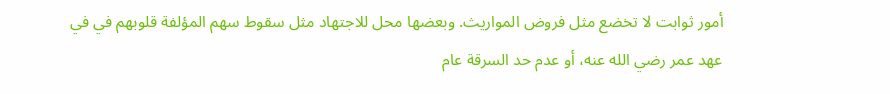أمور ثوابت لا تخضع مثل فروض المواريث. وبعضها محل للاجتهاد مثل سقوط سهم المؤلفة قلوبهم في في عهد عمر رضي الله عنه، أو عدم حد السرقة عام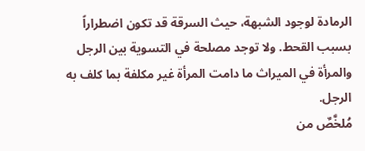الرمادة لوجود الشبهة، حيث السرقة قد تكون اضطراراً بسبب القحط. ولا توجد مصلحة في التسوية بين الرجل والمرأة في الميراث ما دامت المرأة غير مكلفة بما كلف به الرجل.
مُلخَّصٌ من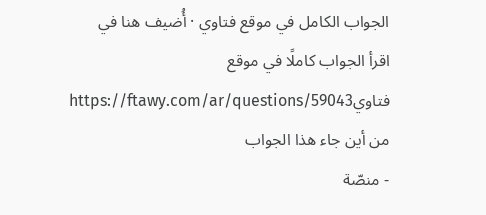الجواب الكامل في موقع فتاوي · أُضيف هنا في
اقرأ الجواب كاملًا في موقع فتاويhttps://ftawy.com/ar/questions/59043
من أين جاء هذا الجواب
- منصّة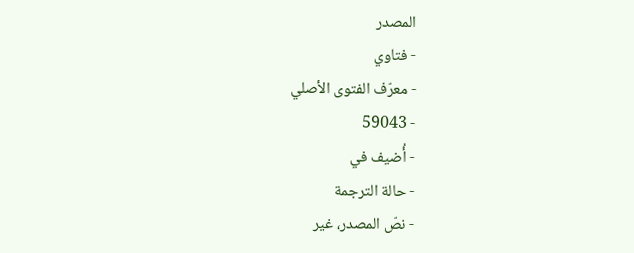المصدر
- فتاوي
- معرّف الفتوى الأصلي
- 59043
- أُضيف في
- حالة الترجمة
- نصّ المصدر، غير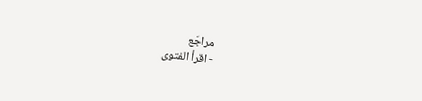مراجَع
- اقرأ الفتوى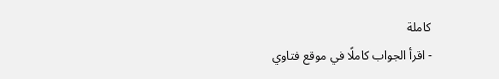كاملة
- اقرأ الجواب كاملًا في موقع فتاوي